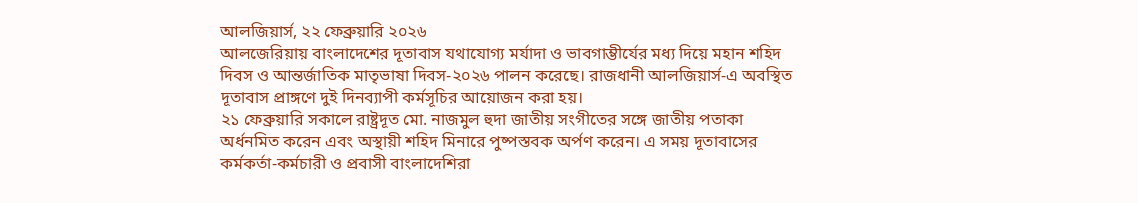আলজিয়ার্স, ২২ ফেব্রুয়ারি ২০২৬
আলজেরিয়ায় বাংলাদেশের দূতাবাস যথাযোগ্য মর্যাদা ও ভাবগাম্ভীর্যের মধ্য দিয়ে মহান শহিদ দিবস ও আন্তর্জাতিক মাতৃভাষা দিবস-২০২৬ পালন করেছে। রাজধানী আলজিয়ার্স-এ অবস্থিত দূতাবাস প্রাঙ্গণে দুই দিনব্যাপী কর্মসূচির আয়োজন করা হয়।
২১ ফেব্রুয়ারি সকালে রাষ্ট্রদূত মো. নাজমুল হুদা জাতীয় সংগীতের সঙ্গে জাতীয় পতাকা অর্ধনমিত করেন এবং অস্থায়ী শহিদ মিনারে পুষ্পস্তবক অর্পণ করেন। এ সময় দূতাবাসের কর্মকর্তা-কর্মচারী ও প্রবাসী বাংলাদেশিরা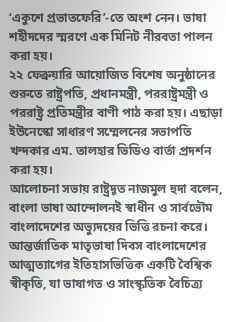‘একুশে প্রভাতফেরি’-তে অংশ নেন। ভাষা শহীদদের স্মরণে এক মিনিট নীরবতা পালন করা হয়।
২২ ফেব্রুয়ারি আয়োজিত বিশেষ অনুষ্ঠানের শুরুতে রাষ্ট্রপতি, প্রধানমন্ত্রী, পররাষ্ট্রমন্ত্রী ও পররাষ্ট্র প্রতিমন্ত্রীর বাণী পাঠ করা হয়। এছাড়া ইউনেস্কো সাধারণ সম্মেলনের সভাপতি খন্দকার এম. তালহার ভিডিও বার্তা প্রদর্শন করা হয়।
আলোচনা সভায় রাষ্ট্রদূত নাজমুল হুদা বলেন, বাংলা ভাষা আন্দোলনই স্বাধীন ও সার্বভৌম বাংলাদেশের অভ্যুদয়ের ভিত্তি রচনা করে। আন্তর্জাতিক মাতৃভাষা দিবস বাংলাদেশের আত্মত্যাগের ইতিহাসভিত্তিক একটি বৈশ্বিক স্বীকৃতি, যা ভাষাগত ও সাংস্কৃতিক বৈচিত্র্য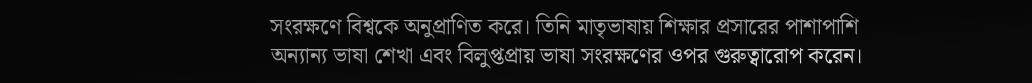সংরক্ষণে বিশ্বকে অনুপ্রাণিত করে। তিনি মাতৃভাষায় শিক্ষার প্রসারের পাশাপাশি অন্যান্য ভাষা শেখা এবং বিলুপ্তপ্রায় ভাষা সংরক্ষণের ওপর গুরুত্বারোপ করেন।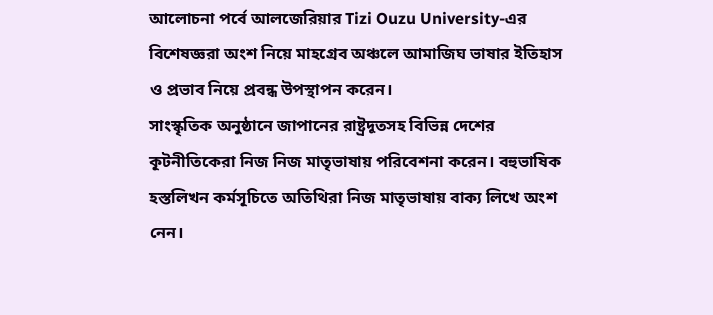আলোচনা পর্বে আলজেরিয়ার Tizi Ouzu University-এর বিশেষজ্ঞরা অংশ নিয়ে মাহগ্রেব অঞ্চলে আমাজিঘ ভাষার ইতিহাস ও প্রভাব নিয়ে প্রবন্ধ উপস্থাপন করেন।
সাংস্কৃতিক অনুষ্ঠানে জাপানের রাষ্ট্রদূতসহ বিভিন্ন দেশের কূটনীতিকেরা নিজ নিজ মাতৃভাষায় পরিবেশনা করেন। বহুভাষিক হস্তলিখন কর্মসূচিতে অতিথিরা নিজ মাতৃভাষায় বাক্য লিখে অংশ নেন।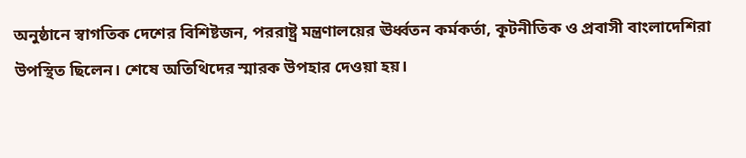অনুষ্ঠানে স্বাগতিক দেশের বিশিষ্টজন, পররাষ্ট্র মন্ত্রণালয়ের ঊর্ধ্বতন কর্মকর্তা, কূটনীতিক ও প্রবাসী বাংলাদেশিরা উপস্থিত ছিলেন। শেষে অতিথিদের স্মারক উপহার দেওয়া হয়।